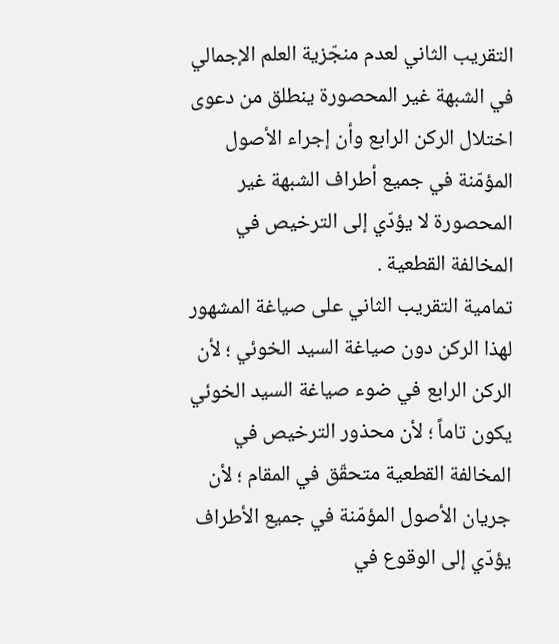التقريب الثاني لعدم منجّزية العلم الإجمالي في الشبهة غير المحصورة ينطلق من دعوى اختلال الركن الرابع وأن إجراء الأصول المؤمّنة في جميع أطراف الشبهة غير المحصورة لا يؤدّي إلى الترخيص في المخالفة القطعية .
تمامية التقريب الثاني على صياغة المشهور لهذا الركن دون صياغة السيد الخوئي ؛ لأن الركن الرابع في ضوء صياغة السيد الخوئي يكون تاماً ؛ لأن محذور الترخيص في المخالفة القطعية متحقّق في المقام ؛ لأن جريان الأصول المؤمّنة في جميع الأطراف يؤدّي إلى الوقوع في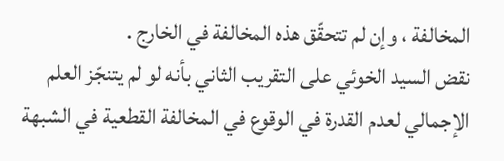المخالفة ، وإن لم تتحقّق هذه المخالفة في الخارج .
نقض السيد الخوئي على التقريب الثاني بأنه لو لم يتنجّز العلم الإجمالي لعدم القدرة في الوقوع في المخالفة القطعية في الشبهة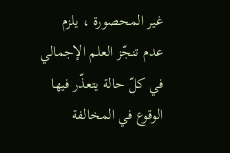غير المحصورة ، يلزم عدم تنجّز العلم الإجمالي في كلّ حالة يتعذّر فيها الوقوع في المخالفة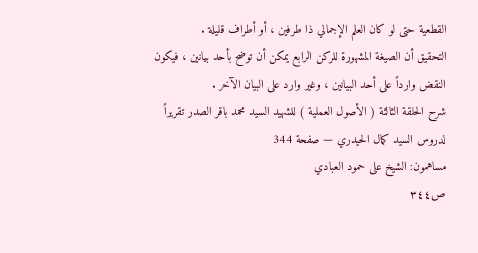القطعية حتى لو كان العلم الإجمالي ذا طرفين ، أو أطراف قليلة .
التحقيق أن الصيغة المشهورة للركن الرابع يمكن أن توضح بأحد بيانين ، فيكون النقض وارداً على أحد البيانين ، وغير وارد على البيان الآخر .
شرح الحلقة الثالثة ( الأصول العملية ) للشهيد السيد محمد باقر الصدر تقريراً لدروس السيد كمال الحيدري — صفحة 344
مساهمون: الشيخ على حمود العبادي
ص٣٤٤